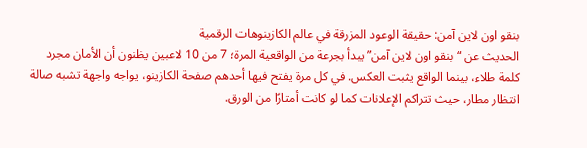بنقو اون لاين آمن: حقيقة الوعود المزرقة في عالم الكازينوهات الرقمية
الحديث عن “بنقو اون لاين آمن” يبدأ بجرعة من الواقعية المرة؛ 7 من 10 لاعبين يظنون أن الأمان مجرد كلمة طلاء، بينما الواقع يثبت العكس. في كل مرة يفتح فيها أحدهم صفحة الكازينو، يواجه واجهة تشبه صالة انتظار مطار، حيث تتراكم الإعلانات كما لو كانت أمتارًا من الورق.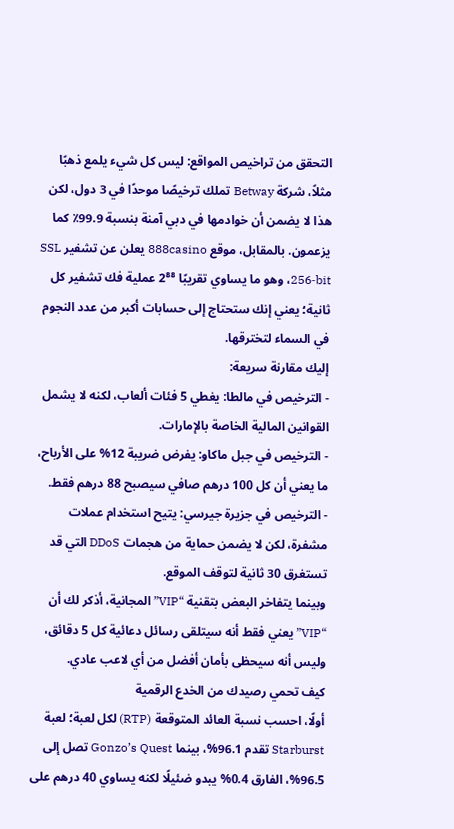التحقق من تراخيص المواقع: ليس كل شيء يلمع ذهبًا
مثلاً، شركة Betway تملك ترخيصًا موحدًا في 3 دول، لكن هذا لا يضمن أن خوادمها في دبي آمنة بنسبة 99.9٪ كما يزعمون. بالمقابل، موقع 888casino يعلن عن تشفير SSL 256‑bit، وهو ما يساوي تقريبًا 2⁸⁸ عملية فك تشفير كل ثانية؛ يعني إنك ستحتاج إلى حسابات أكبر من عدد النجوم في السماء لتخترقها.
إليك مقارنة سريعة:
- الترخيص في مالطا: يغطي 5 فئات ألعاب، لكنه لا يشمل القوانين المالية الخاصة بالإمارات.
- الترخيص في جبل ماكاو: يفرض ضريبة 12% على الأرباح، ما يعني أن كل 100 درهم صافي سيصبح 88 درهم فقط.
- الترخيص في جزيرة جيرسي: يتيح استخدام عملات مشفرة، لكن لا يضمن حماية من هجمات DDoS التي قد تستغرق 30 ثانية لتوقف الموقع.
وبينما يتفاخر البعض بتقنية “VIP” المجانية، أذكر لك أن “VIP” يعني فقط أنه سيتلقى رسائل دعائية كل 5 دقائق، وليس أنه سيحظى بأمان أفضل من أي لاعب عادي.
كيف تحمي رصيدك من الخدع الرقمية
أولًا، احسب نسبة العائد المتوقعة (RTP) لكل لعبة؛ لعبة Starburst تقدم 96.1%، بينما Gonzo’s Quest تصل إلى 96.5%، الفارق 0.4% يبدو ضئيلًا لكنه يساوي 40 درهم على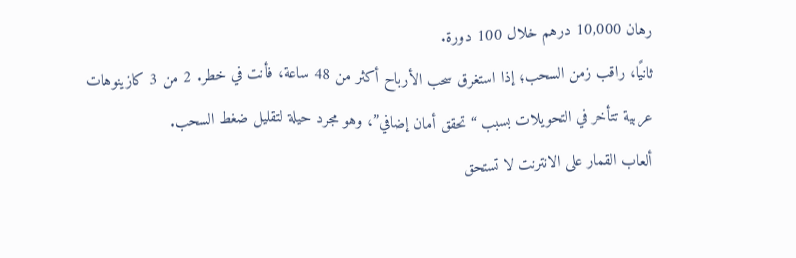رهان 10,000 درهم خلال 100 دورة.
ثانيًا، راقب زمن السحب؛ إذا استغرق سحب الأرباح أكثر من 48 ساعة، فأنت في خطر. 2 من 3 كازينوهات عربية تتأخر في التحويلات بسبب “تحقق أمان إضافي”، وهو مجرد حيلة لتقليل ضغط السحب.
ألعاب القمار على الانترنت لا تستحق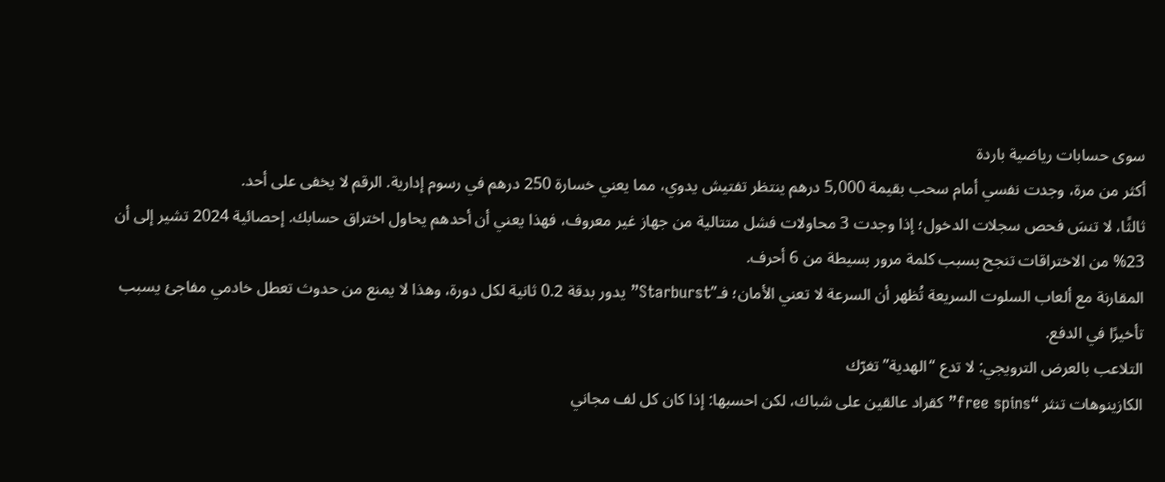سوى حسابات رياضية باردة
أكثر من مرة، وجدت نفسي أمام سحب بقيمة 5,000 درهم ينتظر تفتيش يدوي، مما يعني خسارة 250 درهم في رسوم إدارية. الرقم لا يخفى على أحد.
ثالثًا، لا تنسَ فحص سجلات الدخول؛ إذا وجدت 3 محاولات فشل متتالية من جهاز غير معروف، فهذا يعني أن أحدهم يحاول اختراق حسابك. إحصائية 2024 تشير إلى أن 23% من الاختراقات تنجح بسبب كلمة مرور بسيطة من 6 أحرف.
المقارنة مع ألعاب السلوت السريعة تُظهر أن السرعة لا تعني الأمان؛ فـ”Starburst” يدور بدقة 0.2 ثانية لكل دورة، وهذا لا يمنع من حدوث تعطل خادمي مفاجئ يسبب تأخيرًا في الدفع.
التلاعب بالعرض الترويجي: لا تدع “الهدية” تغرّك
الكازينوهات تنثر “free spins” كقراد عالقين على شباك، لكن احسبها: إذا كان كل لف مجاني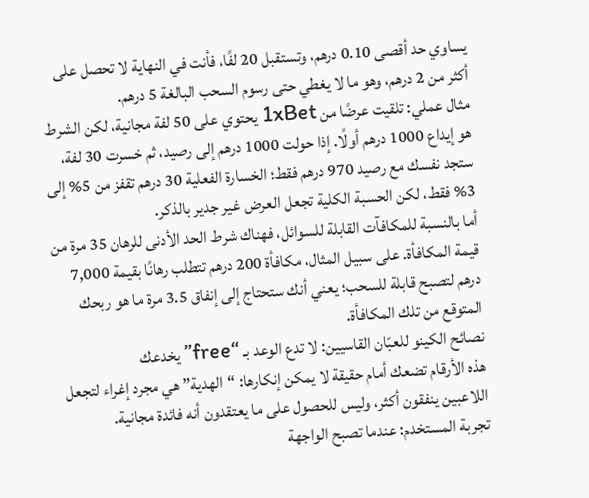يساوي حد أقصى 0.10 درهم، وتستقبل 20 لفًا، فأنت في النهاية لا تحصل على أكثر من 2 درهم، وهو ما لا يغطي حتى رسوم السحب البالغة 5 درهم.
مثال عملي: تلقيت عرضًا من 1xBet يحتوي على 50 لفة مجانية، لكن الشرط هو إيداع 1000 درهم أولًا. إذا حولت 1000 درهم إلى رصيد، ثم خسرت 30 لفة، ستجد نفسك مع رصيد 970 درهم فقط؛ الخسارة الفعلية 30 درهم تقفز من 5% إلى 3% فقط، لكن الحسبة الكلية تجعل العرض غير جدير بالذكر.
أما بالنسبة للمكافآت القابلة للسوائل، فهناك شرط الحد الأدنى للرهان 35 مرة من قيمة المكافأة. على سبيل المثال، مكافأة 200 درهم تتطلب رهانًا بقيمة 7,000 درهم لتصبح قابلة للسحب؛ يعني أنك ستحتاج إلى إنفاق 3.5 مرة ما هو ربحك المتوقع من تلك المكافأة.
نصائح الكينو للعبّان القاسيين: لا تدع الوعد بـ “free” يخدعك
هذه الأرقام تضعك أمام حقيقة لا يمكن إنكارها: “الهدية” هي مجرد إغراء لتجعل اللاعبين ينفقون أكثر، وليس للحصول على ما يعتقدون أنه فائدة مجانية.
تجربة المستخدم: عندما تصبح الواجهة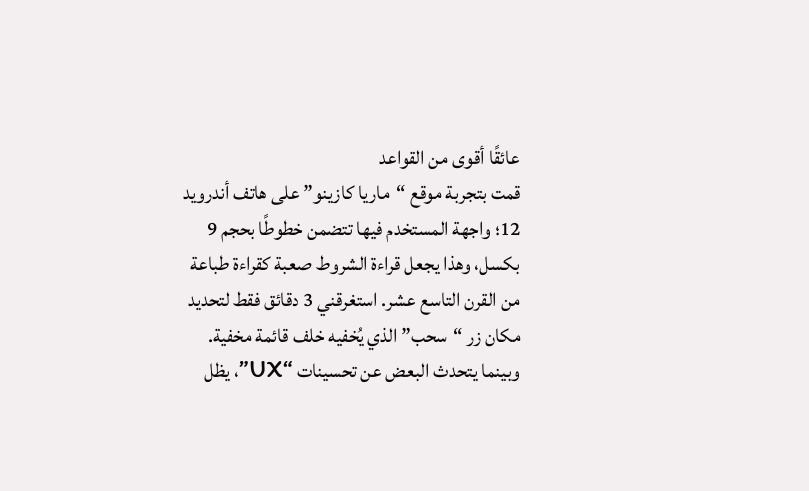عائقًا أقوى من القواعد
قمت بتجربة موقع “ماريا كازينو” على هاتف أندرويد 12؛ واجهة المستخدم فيها تتضمن خطوطًا بحجم 9 بكسل، وهذا يجعل قراءة الشروط صعبة كقراءة طباعة من القرن التاسع عشر. استغرقني 3 دقائق فقط لتحديد مكان زر “سحب” الذي يُخفيه خلف قائمة مخفية.
وبينما يتحدث البعض عن تحسينات “UX”، يظل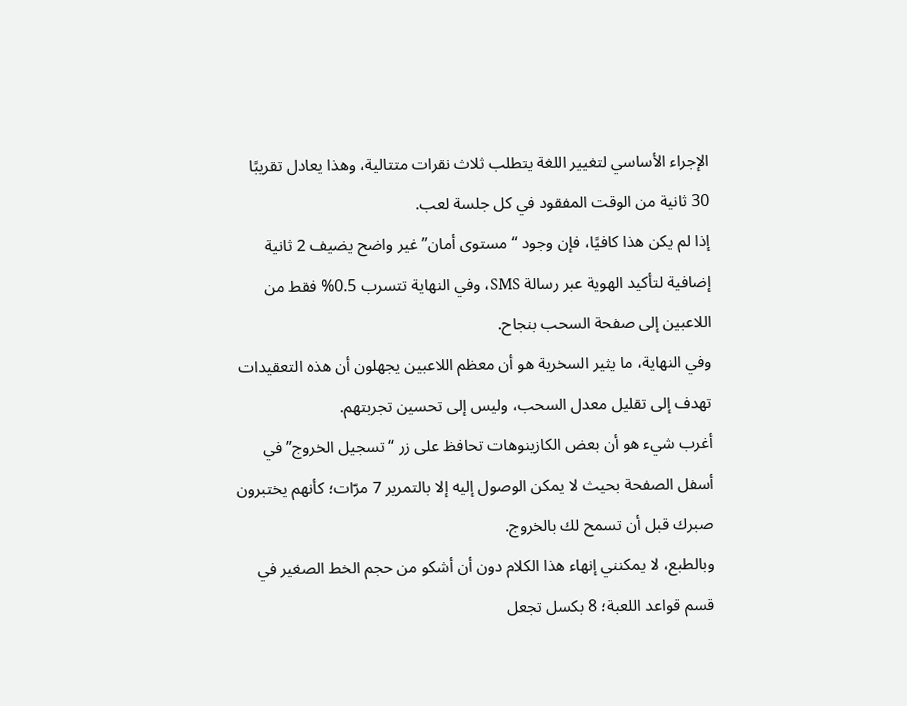الإجراء الأساسي لتغيير اللغة يتطلب ثلاث نقرات متتالية، وهذا يعادل تقريبًا 30 ثانية من الوقت المفقود في كل جلسة لعب.
إذا لم يكن هذا كافيًا، فإن وجود “مستوى أمان” غير واضح يضيف 2 ثانية إضافية لتأكيد الهوية عبر رسالة SMS، وفي النهاية تتسرب 0.5% فقط من اللاعبين إلى صفحة السحب بنجاح.
وفي النهاية، ما يثير السخرية هو أن معظم اللاعبين يجهلون أن هذه التعقيدات تهدف إلى تقليل معدل السحب، وليس إلى تحسين تجربتهم.
أغرب شيء هو أن بعض الكازينوهات تحافظ على زر “تسجيل الخروج” في أسفل الصفحة بحيث لا يمكن الوصول إليه إلا بالتمرير 7 مرّات؛ كأنهم يختبرون صبرك قبل أن تسمح لك بالخروج.
وبالطبع، لا يمكنني إنهاء هذا الكلام دون أن أشكو من حجم الخط الصغير في قسم قواعد اللعبة؛ 8 بكسل تجعل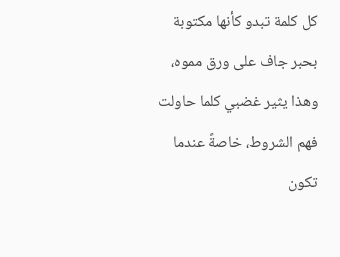كل كلمة تبدو كأنها مكتوبة بحبر جاف على ورق مموه، وهذا يثير غضبي كلما حاولت فهم الشروط، خاصةً عندما تكون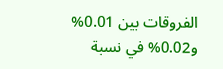الفروقات بين 0.01% و0.02% في نسبة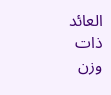العائد ذات وزن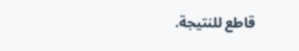قاطع للنتيجة.